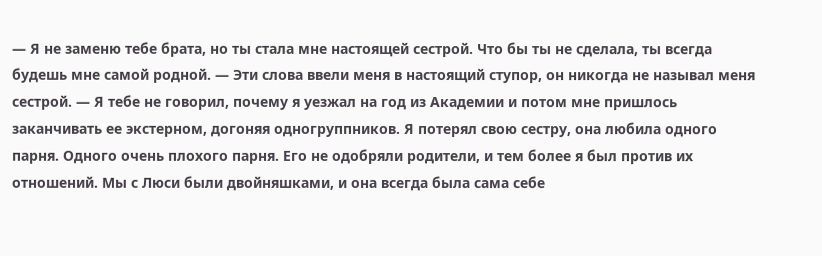— Я не заменю тебе брата, но ты стала мне настоящей сестрой. Что бы ты не сделала, ты всегда будешь мне самой родной. — Эти слова ввели меня в настоящий ступор, он никогда не называл меня сестрой. — Я тебе не говорил, почему я уезжал на год из Академии и потом мне пришлось заканчивать ее экстерном, догоняя одногруппников. Я потерял свою сестру, она любила одного парня. Одного очень плохого парня. Его не одобряли родители, и тем более я был против их отношений. Мы с Люси были двойняшками, и она всегда была сама себе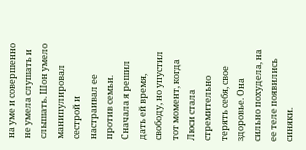на уме и совершенно не умела слушать и слышать. Шон умело манипулировал сестрой и настраивал ее против семьи. Сначала я решил дать ей время, свободу, но упустил тот момент, когда Люси стала стремительно терять себя, свое здоровье. Она сильно похудела, на ее теле появились синяки.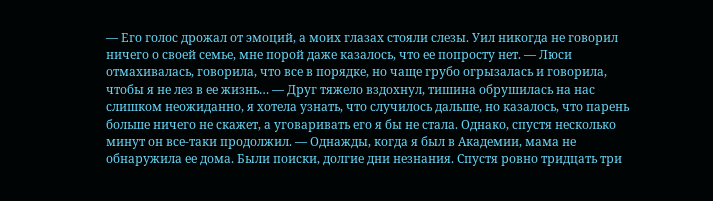— Его голос дрожал от эмоций, а моих глазах стояли слезы. Уил никогда не говорил ничего о своей семье, мне порой даже казалось, что ее попросту нет. — Люси отмахивалась, говорила, что все в порядке, но чаще грубо огрызалась и говорила, чтобы я не лез в ее жизнь… — Друг тяжело вздохнул, тишина обрушилась на нас слишком неожиданно, я хотела узнать, что случилось дальше, но казалось, что парень больше ничего не скажет, а уговаривать его я бы не стала. Однако, спустя несколько минут он все-таки продолжил. — Однажды, когда я был в Академии, мама не обнаружила ее дома. Были поиски, долгие дни незнания. Спустя ровно тридцать три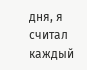дня, я считал каждый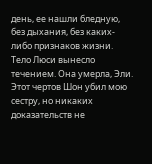день, ее нашли бледную, без дыхания, без каких-либо признаков жизни. Тело Люси вынесло течением. Она умерла, Эли. Этот чертов Шон убил мою сестру, но никаких доказательств не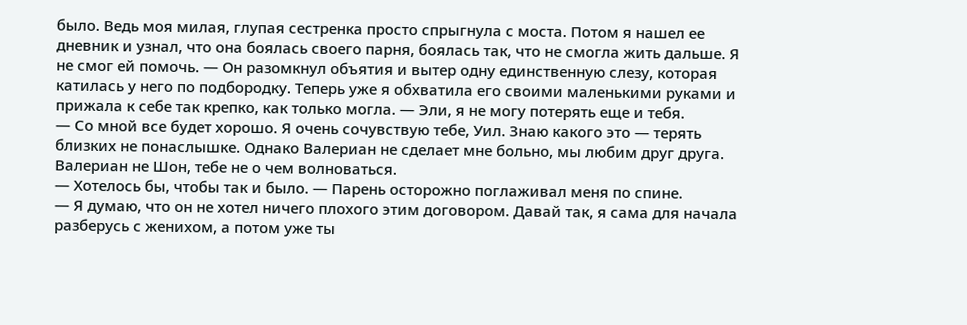было. Ведь моя милая, глупая сестренка просто спрыгнула с моста. Потом я нашел ее дневник и узнал, что она боялась своего парня, боялась так, что не смогла жить дальше. Я не смог ей помочь. — Он разомкнул объятия и вытер одну единственную слезу, которая катилась у него по подбородку. Теперь уже я обхватила его своими маленькими руками и прижала к себе так крепко, как только могла. — Эли, я не могу потерять еще и тебя.
— Со мной все будет хорошо. Я очень сочувствую тебе, Уил. Знаю какого это — терять близких не понаслышке. Однако Валериан не сделает мне больно, мы любим друг друга. Валериан не Шон, тебе не о чем волноваться.
— Хотелось бы, чтобы так и было. — Парень осторожно поглаживал меня по спине.
— Я думаю, что он не хотел ничего плохого этим договором. Давай так, я сама для начала разберусь с женихом, а потом уже ты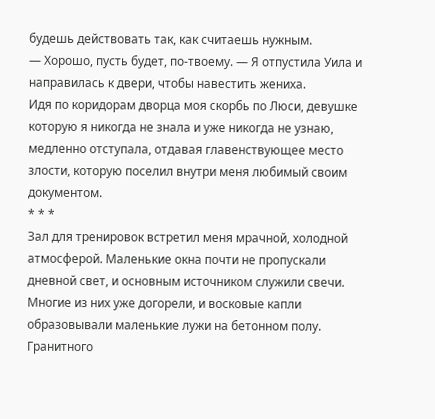будешь действовать так, как считаешь нужным.
— Хорошо, пусть будет, по-твоему. — Я отпустила Уила и направилась к двери, чтобы навестить жениха.
Идя по коридорам дворца моя скорбь по Люси, девушке которую я никогда не знала и уже никогда не узнаю, медленно отступала, отдавая главенствующее место злости, которую поселил внутри меня любимый своим документом.
* * *
Зал для тренировок встретил меня мрачной, холодной атмосферой. Маленькие окна почти не пропускали дневной свет, и основным источником служили свечи. Многие из них уже догорели, и восковые капли образовывали маленькие лужи на бетонном полу. Гранитного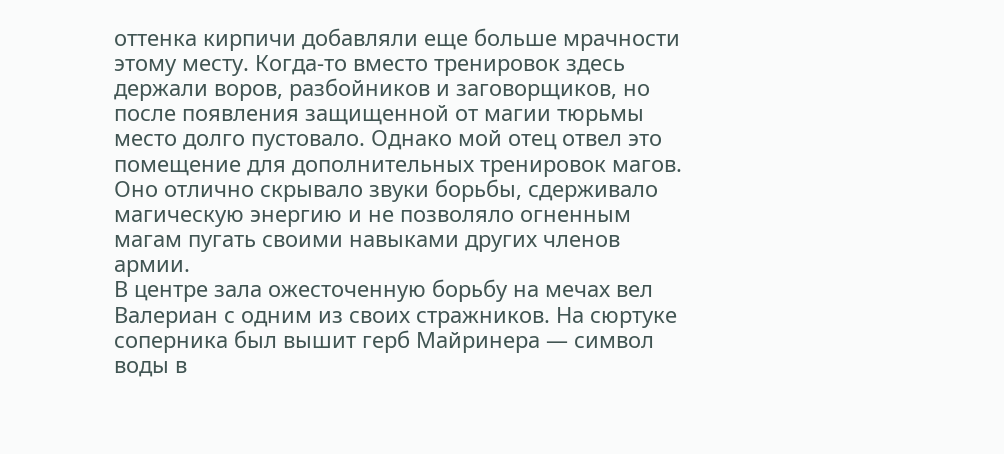оттенка кирпичи добавляли еще больше мрачности этому месту. Когда-то вместо тренировок здесь держали воров, разбойников и заговорщиков, но после появления защищенной от магии тюрьмы место долго пустовало. Однако мой отец отвел это помещение для дополнительных тренировок магов. Оно отлично скрывало звуки борьбы, сдерживало магическую энергию и не позволяло огненным магам пугать своими навыками других членов армии.
В центре зала ожесточенную борьбу на мечах вел Валериан с одним из своих стражников. На сюртуке соперника был вышит герб Майринера — символ воды в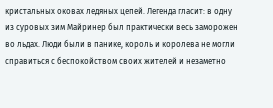кристальных оковах ледяных цепей. Легенда гласит: в одну из суровых зим Майринер был практически весь заморожен во льдах. Люди были в панике, король и королева не могли справиться с беспокойством своих жителей и незаметно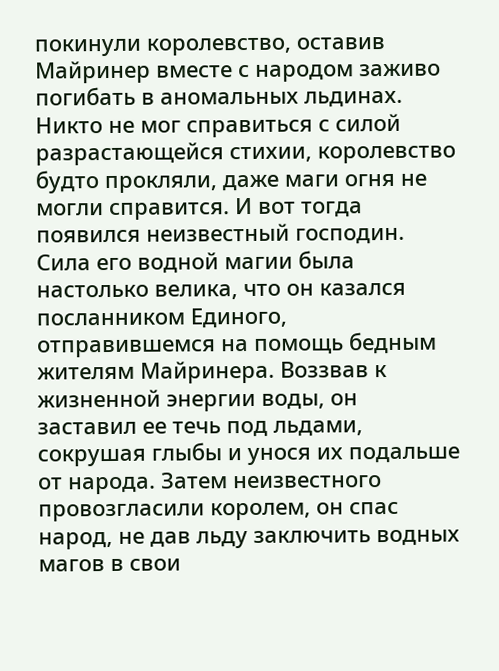покинули королевство, оставив Майринер вместе с народом заживо погибать в аномальных льдинах. Никто не мог справиться с силой разрастающейся стихии, королевство будто прокляли, даже маги огня не могли справится. И вот тогда появился неизвестный господин. Сила его водной магии была настолько велика, что он казался посланником Единого, отправившемся на помощь бедным жителям Майринера. Воззвав к жизненной энергии воды, он заставил ее течь под льдами, сокрушая глыбы и унося их подальше от народа. Затем неизвестного провозгласили королем, он спас народ, не дав льду заключить водных магов в свои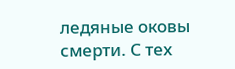ледяные оковы смерти. С тех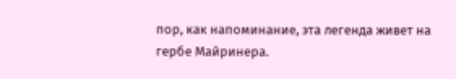пор, как напоминание, эта легенда живет на гербе Майринера.